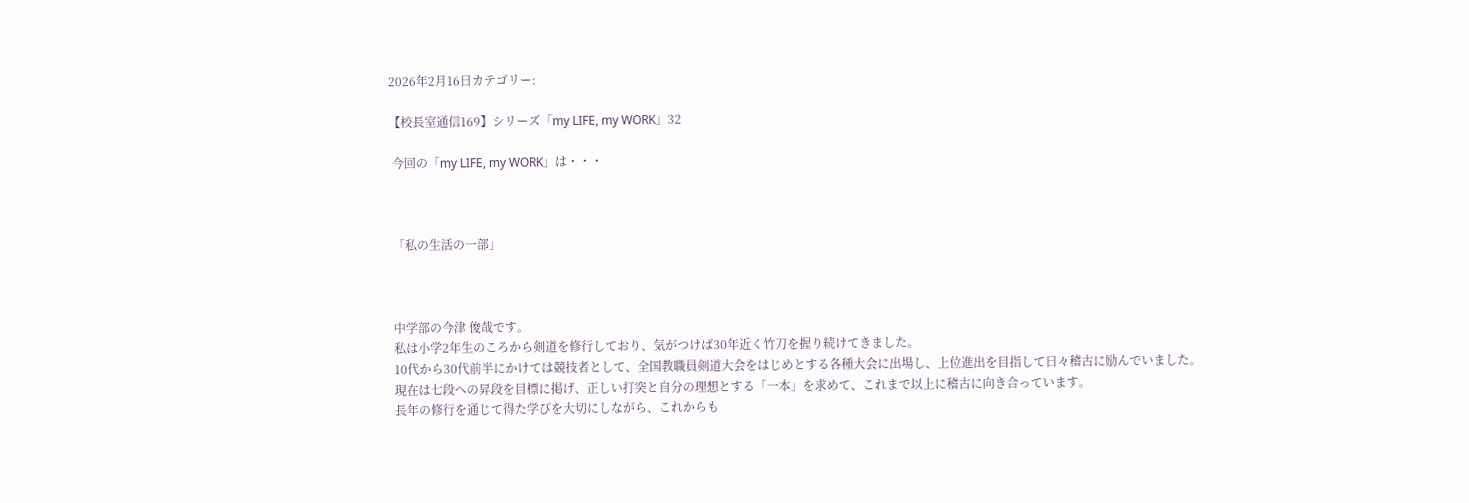2026年2月16日カテゴリー:

【校長室通信169】シリーズ「my LIFE, my WORK」32

 今回の「my LIFE, my WORK」は・・・



 「私の生活の一部」



 中学部の今津 俊哉です。
 私は小学2年生のころから剣道を修行しており、気がつけば30年近く竹刀を握り続けてきました。
 10代から30代前半にかけては競技者として、全国教職員剣道大会をはじめとする各種大会に出場し、上位進出を目指して日々稽古に励んでいました。
 現在は七段への昇段を目標に掲げ、正しい打突と自分の理想とする「一本」を求めて、これまで以上に稽古に向き合っています。
 長年の修行を通じて得た学びを大切にしながら、これからも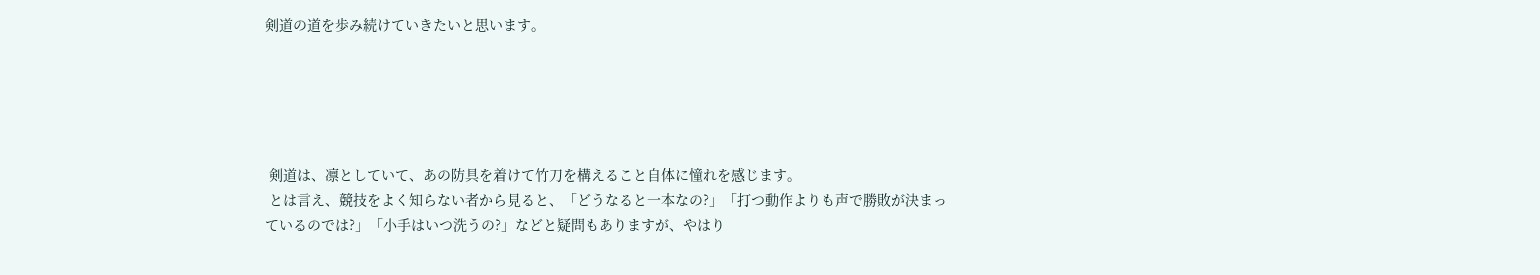剣道の道を歩み続けていきたいと思います。





 剣道は、凛としていて、あの防具を着けて竹刀を構えること自体に憧れを感じます。
 とは言え、競技をよく知らない者から見ると、「どうなると一本なの?」「打つ動作よりも声で勝敗が決まっているのでは?」「小手はいつ洗うの?」などと疑問もありますが、やはり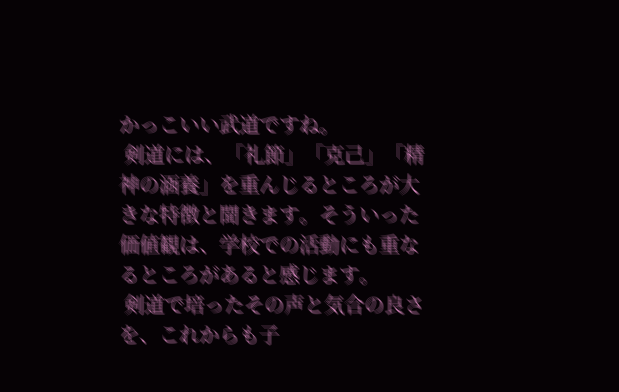かっこいい武道ですね。
 剣道には、「礼節」「克己」「精神の涵養」を重んじるところが大きな特徴と聞きます。そういった価値観は、学校での活動にも重なるところがあると感じます。
 剣道で培ったその声と気合の良さを、これからも子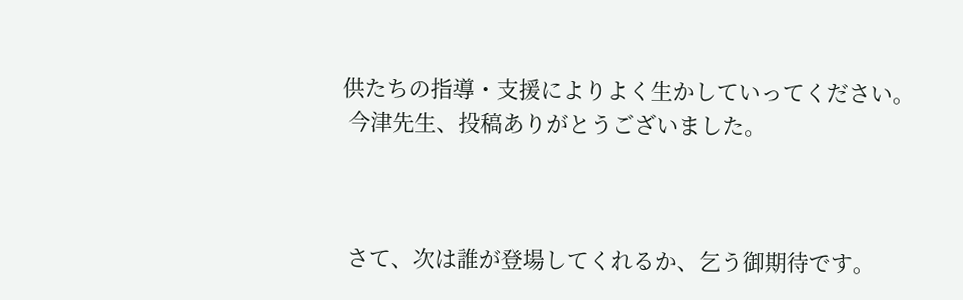供たちの指導・支援によりよく生かしていってください。
 今津先生、投稿ありがとうございました。



 さて、次は誰が登場してくれるか、乞う御期待です。